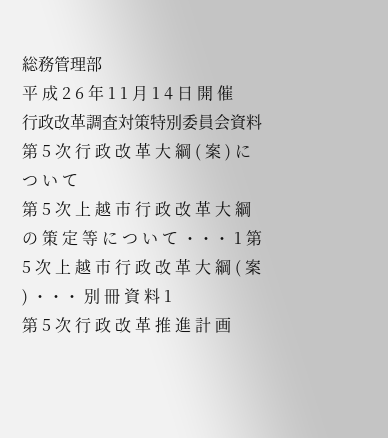総務管理部
平 成 2 6 年 1 1 月 1 4 日 開 催
行政改革調査対策特別委員会資料
第 5 次 行 政 改 革 大 綱 ( 案 ) に つ い て
第 5 次 上 越 市 行 政 改 革 大 綱 の 策 定 等 に つ い て ・・・ 1 第 5 次 上 越 市 行 政 改 革 大 綱 ( 案 ) ・・・ 別 冊 資 料 1
第 5 次 行 政 改 革 推 進 計 画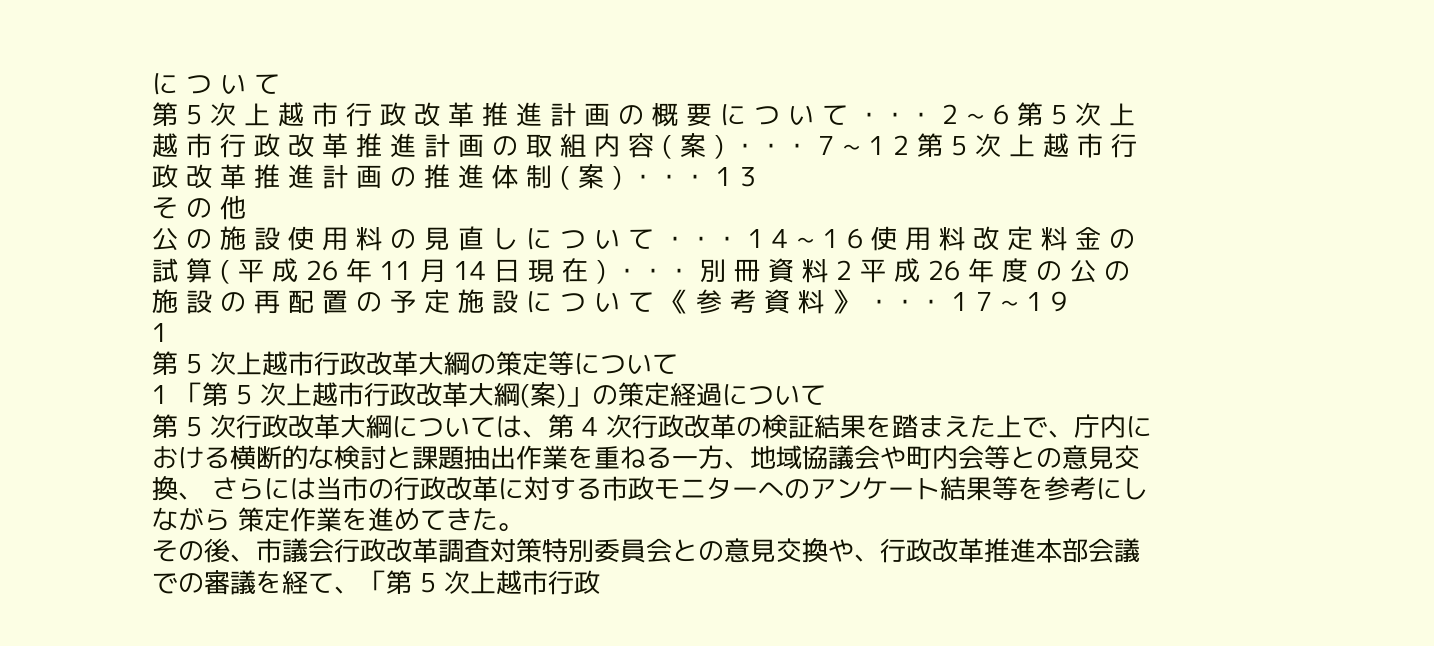に つ い て
第 5 次 上 越 市 行 政 改 革 推 進 計 画 の 概 要 に つ い て ・・・ 2 ∼ 6 第 5 次 上 越 市 行 政 改 革 推 進 計 画 の 取 組 内 容 ( 案 ) ・・・ 7 ∼ 1 2 第 5 次 上 越 市 行 政 改 革 推 進 計 画 の 推 進 体 制 ( 案 ) ・・・ 1 3
そ の 他
公 の 施 設 使 用 料 の 見 直 し に つ い て ・・・ 1 4 ∼ 1 6 使 用 料 改 定 料 金 の 試 算 ( 平 成 26 年 11 月 14 日 現 在 ) ・・・ 別 冊 資 料 2 平 成 26 年 度 の 公 の 施 設 の 再 配 置 の 予 定 施 設 に つ い て 《 参 考 資 料 》 ・・・ 1 7 ∼ 1 9
1
第 5 次上越市行政改革大綱の策定等について
1 「第 5 次上越市行政改革大綱(案)」の策定経過について
第 5 次行政改革大綱については、第 4 次行政改革の検証結果を踏まえた上で、庁内に おける横断的な検討と課題抽出作業を重ねる一方、地域協議会や町内会等との意見交換、 さらには当市の行政改革に対する市政モニターへのアンケート結果等を参考にしながら 策定作業を進めてきた。
その後、市議会行政改革調査対策特別委員会との意見交換や、行政改革推進本部会議 での審議を経て、「第 5 次上越市行政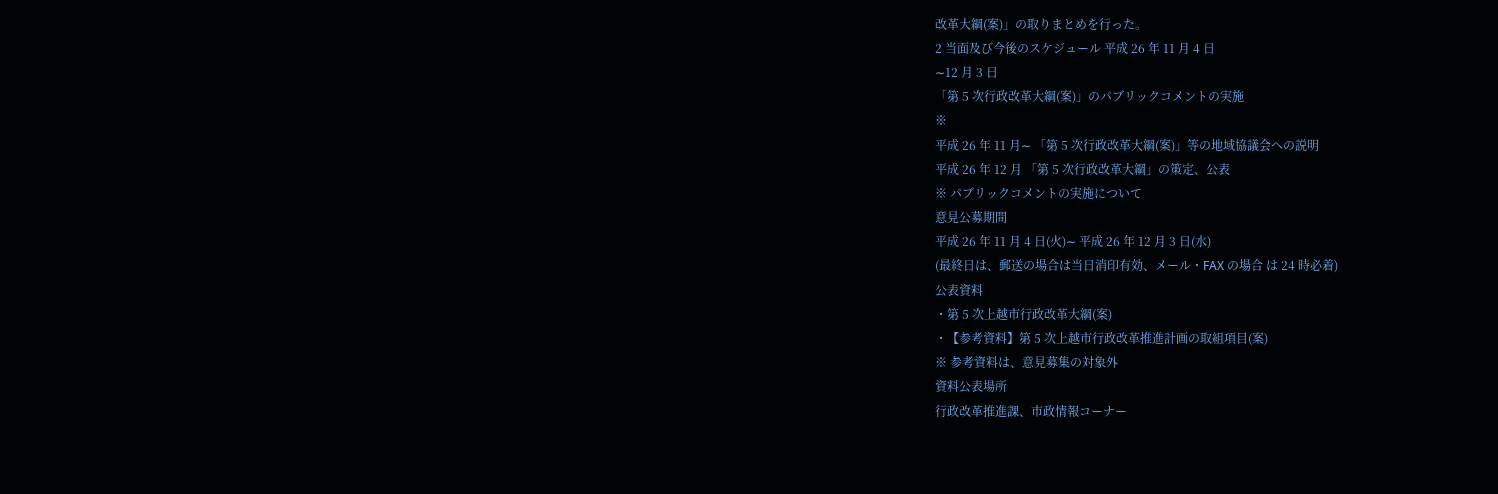改革大綱(案)」の取りまとめを行った。
2 当面及び今後のスケジュール 平成 26 年 11 月 4 日
∼12 月 3 日
「第 5 次行政改革大綱(案)」のパブリックコメントの実施
※
平成 26 年 11 月∼ 「第 5 次行政改革大綱(案)」等の地域協議会への説明
平成 26 年 12 月 「第 5 次行政改革大綱」の策定、公表
※ パブリックコメントの実施について
意見公募期間
平成 26 年 11 月 4 日(火)∼ 平成 26 年 12 月 3 日(水)
(最終日は、郵送の場合は当日消印有効、メール・FAX の場合 は 24 時必着)
公表資料
・第 5 次上越市行政改革大綱(案)
・【参考資料】第 5 次上越市行政改革推進計画の取組項目(案)
※ 参考資料は、意見募集の対象外
資料公表場所
行政改革推進課、市政情報コーナー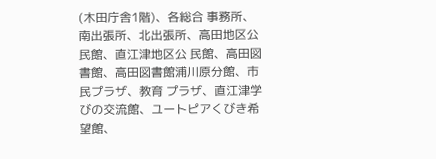(木田庁舎1階)、各総合 事務所、南出張所、北出張所、高田地区公民館、直江津地区公 民館、高田図書館、高田図書館浦川原分館、市民プラザ、教育 プラザ、直江津学びの交流館、ユートピアくびき希望館、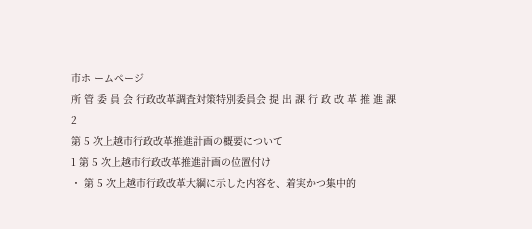市ホ ームページ
所 管 委 員 会 行政改革調査対策特別委員会 提 出 課 行 政 改 革 推 進 課
2
第 5 次上越市行政改革推進計画の概要について
1 第 5 次上越市行政改革推進計画の位置付け
・ 第 5 次上越市行政改革大綱に示した内容を、着実かつ集中的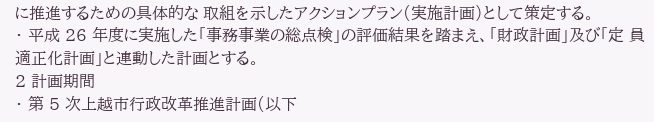に推進するための具体的な 取組を示したアクションプラン(実施計画)として策定する。
・ 平成 26 年度に実施した「事務事業の総点検」の評価結果を踏まえ、「財政計画」及び「定 員適正化計画」と連動した計画とする。
2 計画期間
・ 第 5 次上越市行政改革推進計画(以下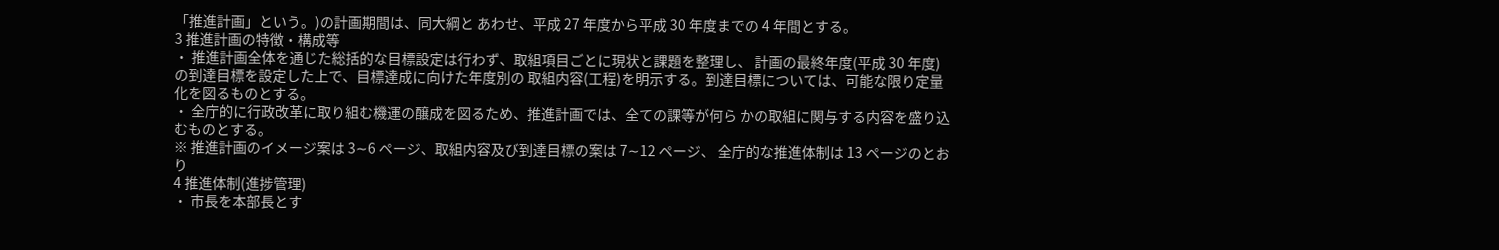「推進計画」という。)の計画期間は、同大綱と あわせ、平成 27 年度から平成 30 年度までの 4 年間とする。
3 推進計画の特徴・構成等
・ 推進計画全体を通じた総括的な目標設定は行わず、取組項目ごとに現状と課題を整理し、 計画の最終年度(平成 30 年度)の到達目標を設定した上で、目標達成に向けた年度別の 取組内容(工程)を明示する。到達目標については、可能な限り定量化を図るものとする。
・ 全庁的に行政改革に取り組む機運の醸成を図るため、推進計画では、全ての課等が何ら かの取組に関与する内容を盛り込むものとする。
※ 推進計画のイメージ案は 3∼6 ページ、取組内容及び到達目標の案は 7∼12 ページ、 全庁的な推進体制は 13 ページのとおり
4 推進体制(進捗管理)
・ 市長を本部長とす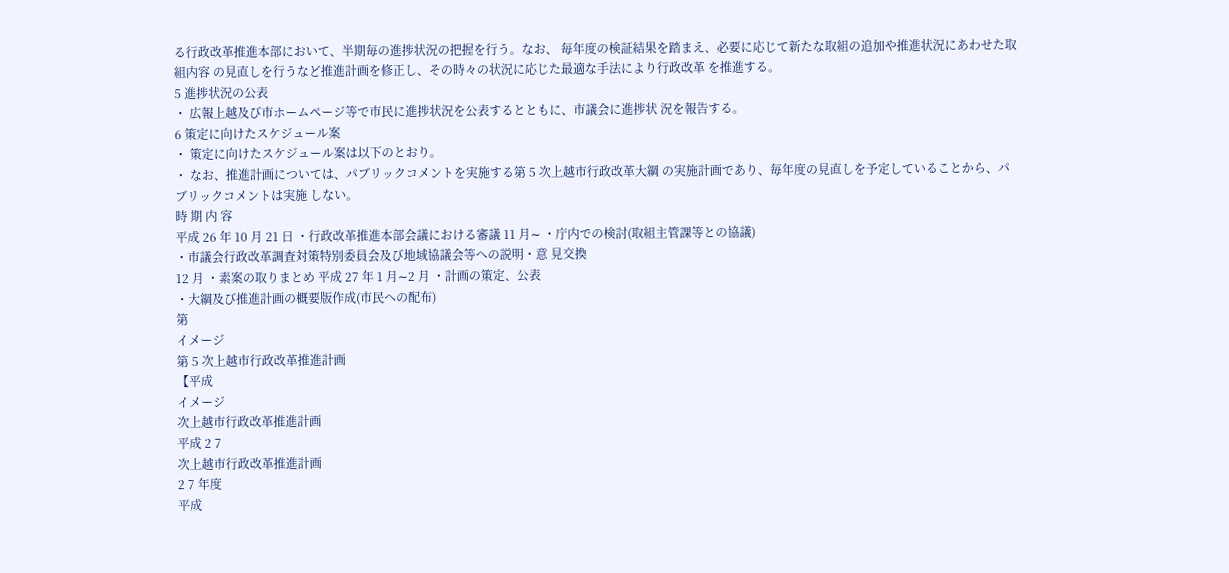る行政改革推進本部において、半期毎の進捗状況の把握を行う。なお、 毎年度の検証結果を踏まえ、必要に応じて新たな取組の追加や推進状況にあわせた取組内容 の見直しを行うなど推進計画を修正し、その時々の状況に応じた最適な手法により行政改革 を推進する。
5 進捗状況の公表
・ 広報上越及び市ホームページ等で市民に進捗状況を公表するとともに、市議会に進捗状 況を報告する。
6 策定に向けたスケジュール案
・ 策定に向けたスケジュール案は以下のとおり。
・ なお、推進計画については、パブリックコメントを実施する第 5 次上越市行政改革大綱 の実施計画であり、毎年度の見直しを予定していることから、パブリックコメントは実施 しない。
時 期 内 容
平成 26 年 10 月 21 日 ・行政改革推進本部会議における審議 11 月∼ ・庁内での検討(取組主管課等との協議)
・市議会行政改革調査対策特別委員会及び地域協議会等への説明・意 見交換
12 月 ・素案の取りまとめ 平成 27 年 1 月∼2 月 ・計画の策定、公表
・大綱及び推進計画の概要版作成(市民への配布)
第
イメージ
第 5 次上越市行政改革推進計画
【平成
イメージ
次上越市行政改革推進計画
平成 2 7
次上越市行政改革推進計画
2 7 年度
平成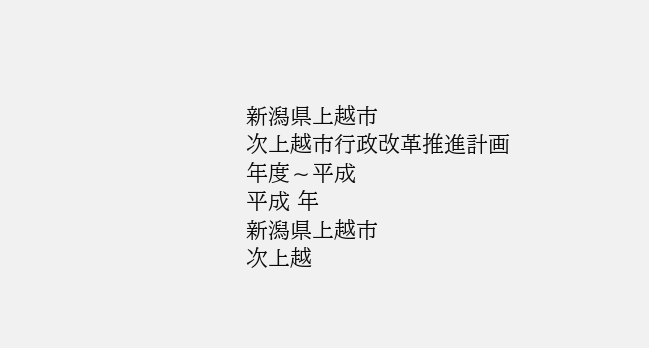新潟県上越市
次上越市行政改革推進計画
年度∼平成
平成 年
新潟県上越市
次上越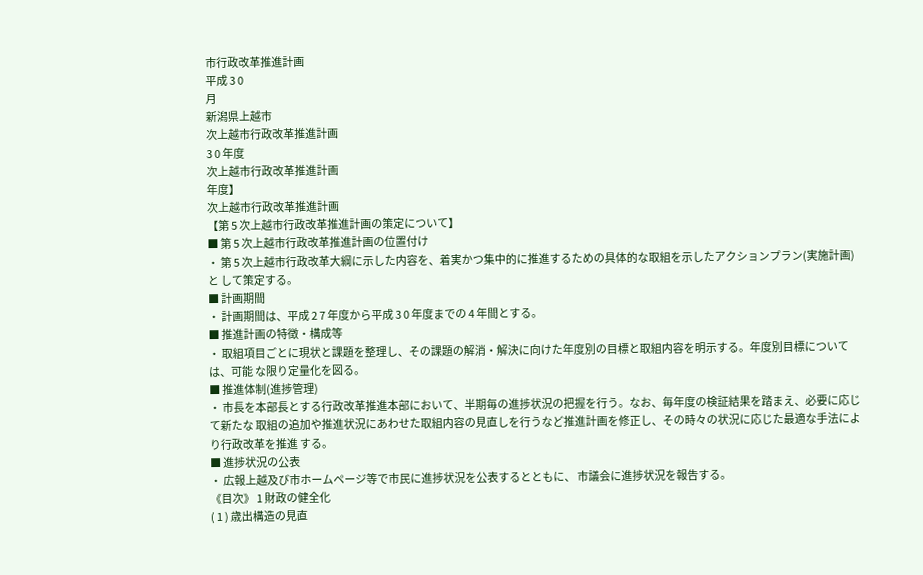市行政改革推進計画
平成 3 0
月
新潟県上越市
次上越市行政改革推進計画
3 0 年度
次上越市行政改革推進計画
年度】
次上越市行政改革推進計画
【第 5 次上越市行政改革推進計画の策定について】
■ 第 5 次上越市行政改革推進計画の位置付け
・ 第 5 次上越市行政改革大綱に示した内容を、着実かつ集中的に推進するための具体的な取組を示したアクションプラン(実施計画)と して策定する。
■ 計画期間
・ 計画期間は、平成 2 7 年度から平成 3 0 年度までの 4 年間とする。
■ 推進計画の特徴・構成等
・ 取組項目ごとに現状と課題を整理し、その課題の解消・解決に向けた年度別の目標と取組内容を明示する。年度別目標については、可能 な限り定量化を図る。
■ 推進体制(進捗管理)
・ 市長を本部長とする行政改革推進本部において、半期毎の進捗状況の把握を行う。なお、毎年度の検証結果を踏まえ、必要に応じて新たな 取組の追加や推進状況にあわせた取組内容の見直しを行うなど推進計画を修正し、その時々の状況に応じた最適な手法により行政改革を推進 する。
■ 進捗状況の公表
・ 広報上越及び市ホームページ等で市民に進捗状況を公表するとともに、 市議会に進捗状況を報告する。
《目次》 1 財政の健全化
( 1 ) 歳出構造の見直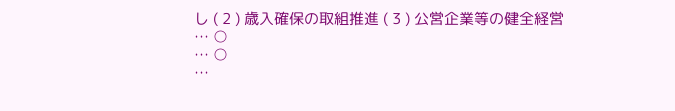し ( 2 ) 歳入確保の取組推進 ( 3 ) 公営企業等の健全経営
… ○
… ○
…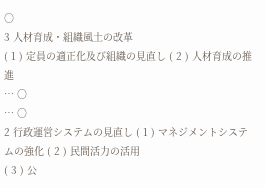○
3 人材育成・組織風土の改革
( 1 ) 定員の適正化及び組織の見直し ( 2 ) 人材育成の推進
… ○
… ○
2 行政運営システムの見直し ( 1 ) マネジメントシステムの強化 ( 2 ) 民間活力の活用
( 3 ) 公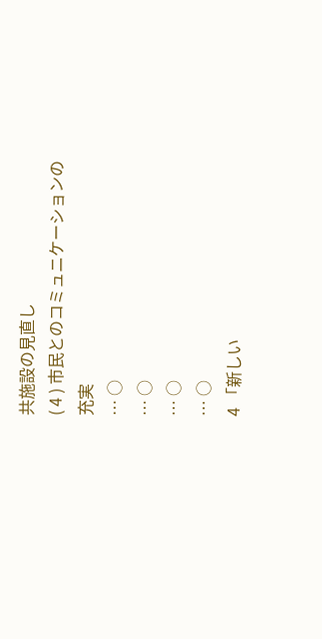共施設の見直し
( 4 ) 市民とのコミュニケーションの充実
… ○
… ○
… ○
… ○
4 「新しい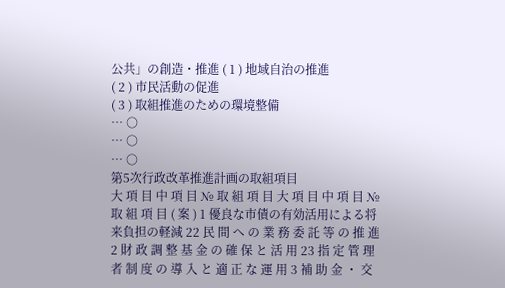公共」の創造・推進 ( 1 ) 地域自治の推進
( 2 ) 市民活動の促進
( 3 ) 取組推進のための環境整備
… ○
… ○
… ○
第5次行政改革推進計画の取組項目
大 項 目 中 項 目 № 取 組 項 目 大 項 目 中 項 目 № 取 組 項 目 ( 案 ) 1 優良な市債の有効活用による将来負担の軽減 22 民 間 へ の 業 務 委 託 等 の 推 進
2 財 政 調 整 基 金 の 確 保 と 活 用 23 指 定 管 理 者 制 度 の 導 入 と 適 正 な 運 用 3 補 助 金 ・ 交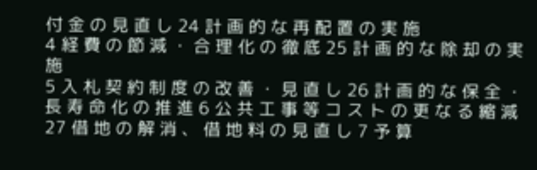付 金 の 見 直 し 24 計 画 的 な 再 配 置 の 実 施
4 経 費 の 節 減 ・ 合 理 化 の 徹 底 25 計 画 的 な 除 却 の 実 施
5 入 札 契 約 制 度 の 改 善 ・ 見 直 し 26 計 画 的 な 保 全 ・ 長 寿 命 化 の 推 進 6 公 共 工 事 等 コ ス ト の 更 な る 縮 減 27 借 地 の 解 消 、 借 地 料 の 見 直 し 7 予 算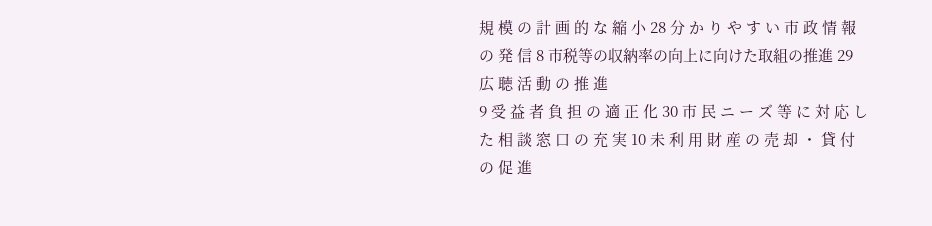規 模 の 計 画 的 な 縮 小 28 分 か り や す い 市 政 情 報 の 発 信 8 市税等の収納率の向上に向けた取組の推進 29 広 聴 活 動 の 推 進
9 受 益 者 負 担 の 適 正 化 30 市 民 ニ ー ズ 等 に 対 応 し た 相 談 窓 口 の 充 実 10 未 利 用 財 産 の 売 却 ・ 貸 付 の 促 進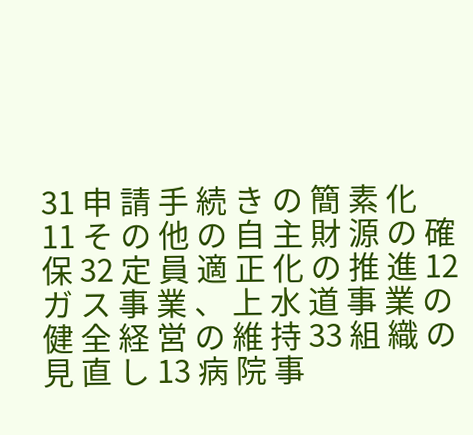31 申 請 手 続 き の 簡 素 化
11 そ の 他 の 自 主 財 源 の 確 保 32 定 員 適 正 化 の 推 進 12 ガ ス 事 業 、 上 水 道 事 業 の 健 全 経 営 の 維 持 33 組 織 の 見 直 し 13 病 院 事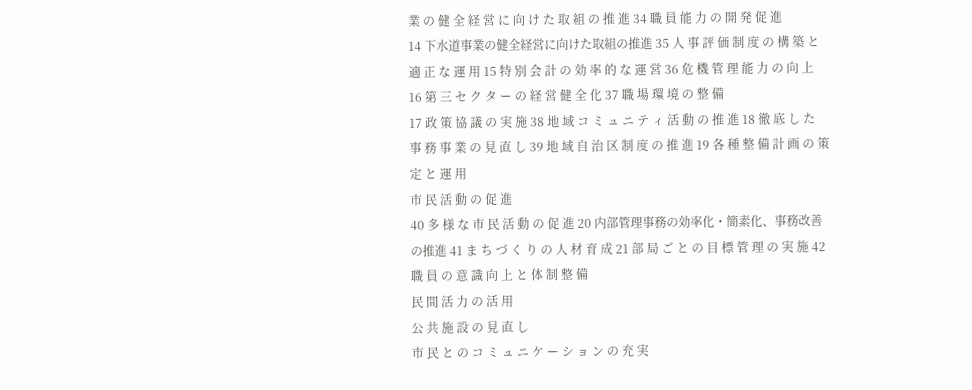業 の 健 全 経 営 に 向 け た 取 組 の 推 進 34 職 員 能 力 の 開 発 促 進
14 下水道事業の健全経営に向けた取組の推進 35 人 事 評 価 制 度 の 構 築 と 適 正 な 運 用 15 特 別 会 計 の 効 率 的 な 運 営 36 危 機 管 理 能 力 の 向 上
16 第 三 セ ク タ ー の 経 営 健 全 化 37 職 場 環 境 の 整 備
17 政 策 協 議 の 実 施 38 地 域 コ ミ ュ ニ テ ィ 活 動 の 推 進 18 徹 底 し た 事 務 事 業 の 見 直 し 39 地 域 自 治 区 制 度 の 推 進 19 各 種 整 備 計 画 の 策 定 と 運 用
市 民 活 動 の 促 進
40 多 様 な 市 民 活 動 の 促 進 20 内部管理事務の効率化・簡素化、事務改善の推進 41 ま ち づ く り の 人 材 育 成 21 部 局 ご と の 目 標 管 理 の 実 施 42 職 員 の 意 識 向 上 と 体 制 整 備
民 間 活 力 の 活 用
公 共 施 設 の 見 直 し
市 民 と の コ ミ ュ ニ ケ ー シ ョ ン の 充 実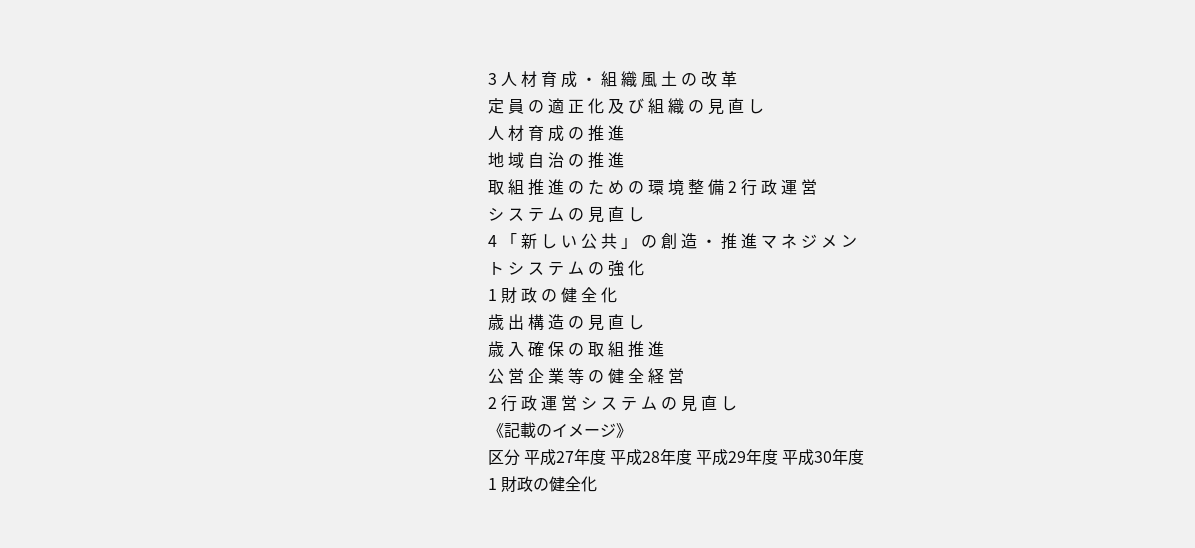3 人 材 育 成 ・ 組 織 風 土 の 改 革
定 員 の 適 正 化 及 び 組 織 の 見 直 し
人 材 育 成 の 推 進
地 域 自 治 の 推 進
取 組 推 進 の た め の 環 境 整 備 2 行 政 運 営
シ ス テ ム の 見 直 し
4 「 新 し い 公 共 」 の 創 造 ・ 推 進 マ ネ ジ メ ン
ト シ ス テ ム の 強 化
1 財 政 の 健 全 化
歳 出 構 造 の 見 直 し
歳 入 確 保 の 取 組 推 進
公 営 企 業 等 の 健 全 経 営
2 行 政 運 営 シ ス テ ム の 見 直 し
《記載のイメージ》
区分 平成27年度 平成28年度 平成29年度 平成30年度
1 財政の健全化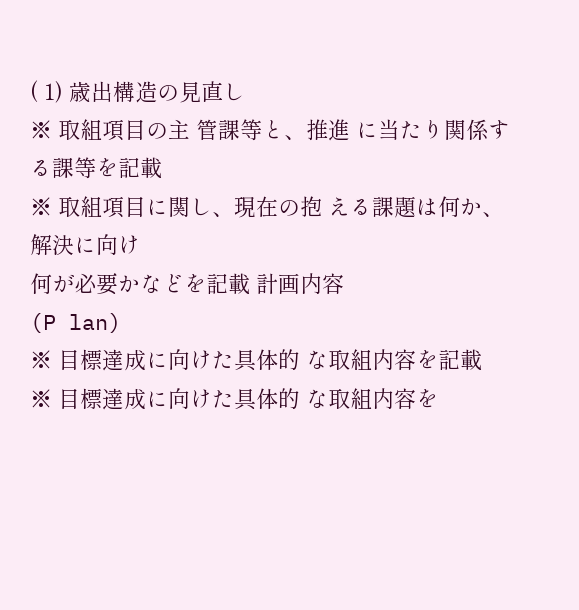( 1) 歳出構造の見直し
※ 取組項目の主 管課等と、推進 に当たり関係す る課等を記載
※ 取組項目に関し、現在の抱 える課題は何か、解決に向け
何が必要かなどを記載 計画内容
(P lan)
※ 目標達成に向けた具体的 な取組内容を記載
※ 目標達成に向けた具体的 な取組内容を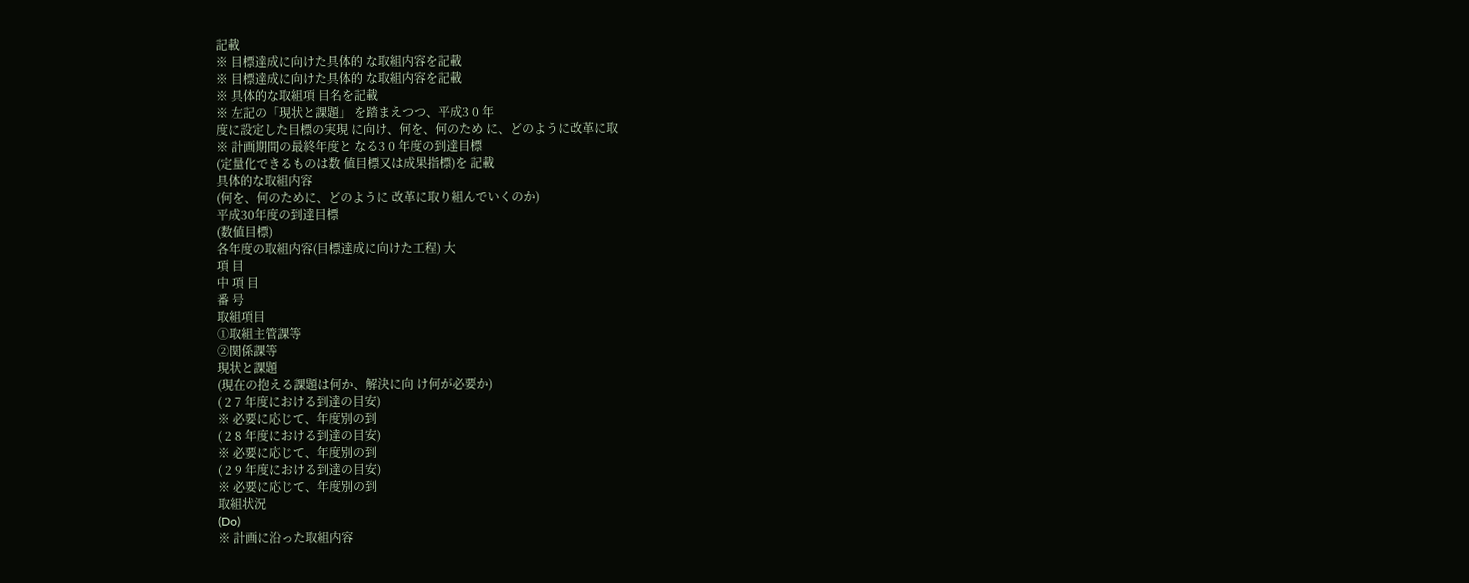記載
※ 目標達成に向けた具体的 な取組内容を記載
※ 目標達成に向けた具体的 な取組内容を記載
※ 具体的な取組項 目名を記載
※ 左記の「現状と課題」 を踏まえつつ、平成3 0 年
度に設定した目標の実現 に向け、何を、何のため に、どのように改革に取
※ 計画期間の最終年度と なる3 0 年度の到達目標
(定量化できるものは数 値目標又は成果指標)を 記載
具体的な取組内容
(何を、何のために、どのように 改革に取り組んでいくのか)
平成30年度の到達目標
(数値目標)
各年度の取組内容(目標達成に向けた工程) 大
項 目
中 項 目
番 号
取組項目
①取組主管課等
②関係課等
現状と課題
(現在の抱える課題は何か、解決に向 け何が必要か)
( 2 7 年度における到達の目安)
※ 必要に応じて、年度別の到
( 2 8 年度における到達の目安)
※ 必要に応じて、年度別の到
( 2 9 年度における到達の目安)
※ 必要に応じて、年度別の到
取組状況
(Do)
※ 計画に沿った取組内容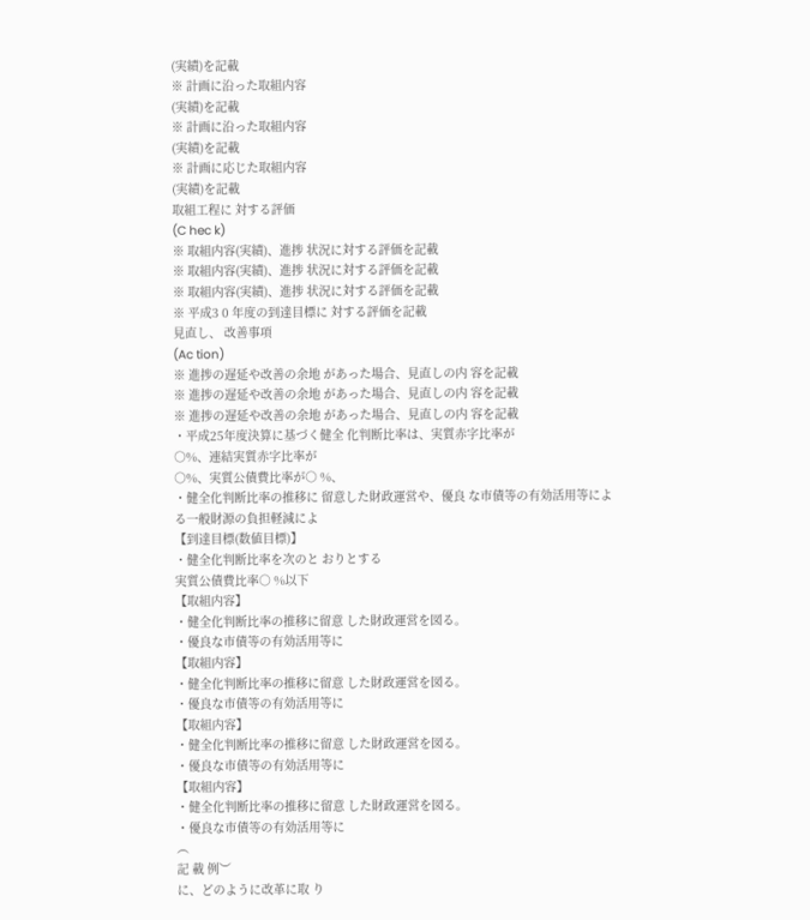(実績)を記載
※ 計画に沿った取組内容
(実績)を記載
※ 計画に沿った取組内容
(実績)を記載
※ 計画に応じた取組内容
(実績)を記載
取組工程に 対する評価
(C hec k)
※ 取組内容(実績)、進捗 状況に対する評価を記載
※ 取組内容(実績)、進捗 状況に対する評価を記載
※ 取組内容(実績)、進捗 状況に対する評価を記載
※ 平成3 0 年度の到達目標に 対する評価を記載
見直し、 改善事項
(Ac tion)
※ 進捗の遅延や改善の余地 があった場合、見直しの内 容を記載
※ 進捗の遅延や改善の余地 があった場合、見直しの内 容を記載
※ 進捗の遅延や改善の余地 があった場合、見直しの内 容を記載
・平成25年度決算に基づく健全 化判断比率は、実質赤字比率が
○%、連結実質赤字比率が
○%、実質公債費比率が○ %、
・健全化判断比率の推移に 留意した財政運営や、優良 な市債等の有効活用等によ る一般財源の負担軽減によ
【到達目標(数値目標)】
・健全化判断比率を次のと おりとする
実質公債費比率○ %以下
【取組内容】
・健全化判断比率の推移に留意 した財政運営を図る。
・優良な市債等の有効活用等に
【取組内容】
・健全化判断比率の推移に留意 した財政運営を図る。
・優良な市債等の有効活用等に
【取組内容】
・健全化判断比率の推移に留意 した財政運営を図る。
・優良な市債等の有効活用等に
【取組内容】
・健全化判断比率の推移に留意 した財政運営を図る。
・優良な市債等の有効活用等に
︵
記 載 例︶
に、どのように改革に取 り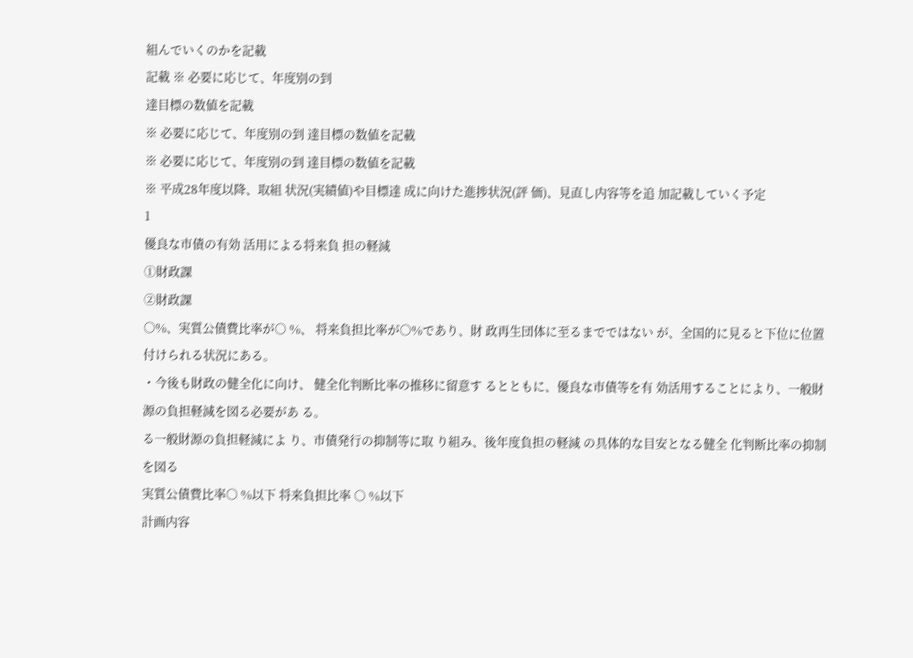組んでいくのかを記載
記載 ※ 必要に応じて、年度別の到
達目標の数値を記載
※ 必要に応じて、年度別の到 達目標の数値を記載
※ 必要に応じて、年度別の到 達目標の数値を記載
※ 平成28年度以降、取組 状況(実績値)や目標達 成に向けた進捗状況(評 価)、見直し内容等を追 加記載していく予定
1
優良な市債の有効 活用による将来負 担の軽減
①財政課
②財政課
○%、実質公債費比率が○ %、 将来負担比率が○%であり、財 政再生団体に至るまでではない が、全国的に見ると下位に位置 付けられる状況にある。
・今後も財政の健全化に向け、 健全化判断比率の推移に留意す るとともに、優良な市債等を有 効活用することにより、一般財 源の負担軽減を図る必要があ る。
る一般財源の負担軽減によ り、市債発行の抑制等に取 り組み、後年度負担の軽減 の具体的な目安となる健全 化判断比率の抑制を図る
実質公債費比率○ %以下 将来負担比率 ○ %以下
計画内容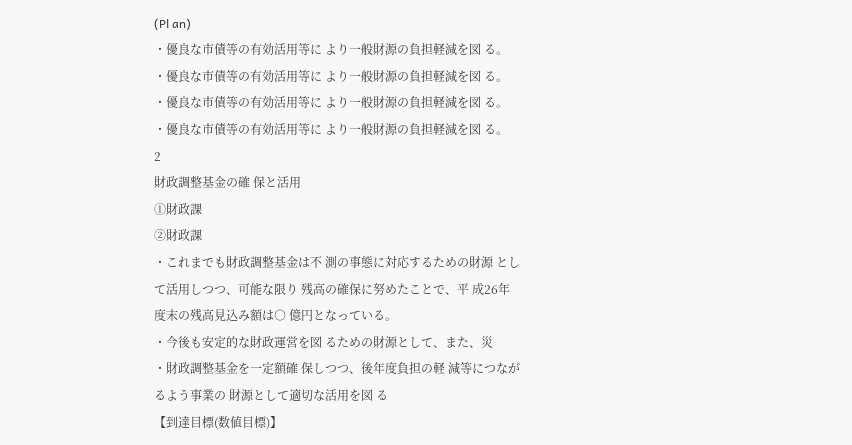(Pl an)
・優良な市債等の有効活用等に より一般財源の負担軽減を図 る。
・優良な市債等の有効活用等に より一般財源の負担軽減を図 る。
・優良な市債等の有効活用等に より一般財源の負担軽減を図 る。
・優良な市債等の有効活用等に より一般財源の負担軽減を図 る。
2
財政調整基金の確 保と活用
①財政課
②財政課
・これまでも財政調整基金は不 測の事態に対応するための財源 として活用しつつ、可能な限り 残高の確保に努めたことで、平 成26年度末の残高見込み額は○ 億円となっている。
・今後も安定的な財政運営を図 るための財源として、また、災
・財政調整基金を一定額確 保しつつ、後年度負担の軽 減等につながるよう事業の 財源として適切な活用を図 る
【到達目標(数値目標)】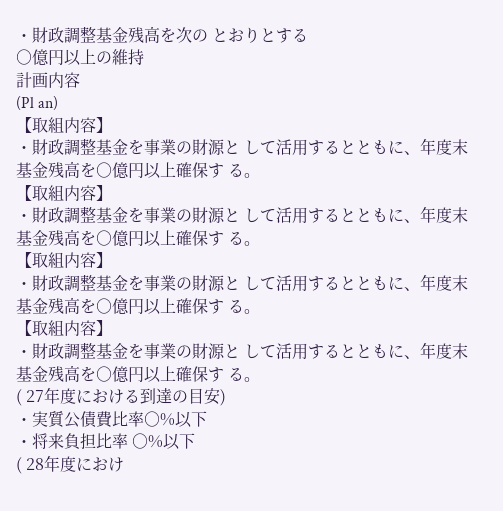・財政調整基金残高を次の とおりとする
○億円以上の維持
計画内容
(Pl an)
【取組内容】
・財政調整基金を事業の財源と して活用するとともに、年度末 基金残高を○億円以上確保す る。
【取組内容】
・財政調整基金を事業の財源と して活用するとともに、年度末 基金残高を○億円以上確保す る。
【取組内容】
・財政調整基金を事業の財源と して活用するとともに、年度末 基金残高を○億円以上確保す る。
【取組内容】
・財政調整基金を事業の財源と して活用するとともに、年度末 基金残高を○億円以上確保す る。
( 27年度における到達の目安)
・実質公債費比率○%以下
・将来負担比率 ○%以下
( 28年度におけ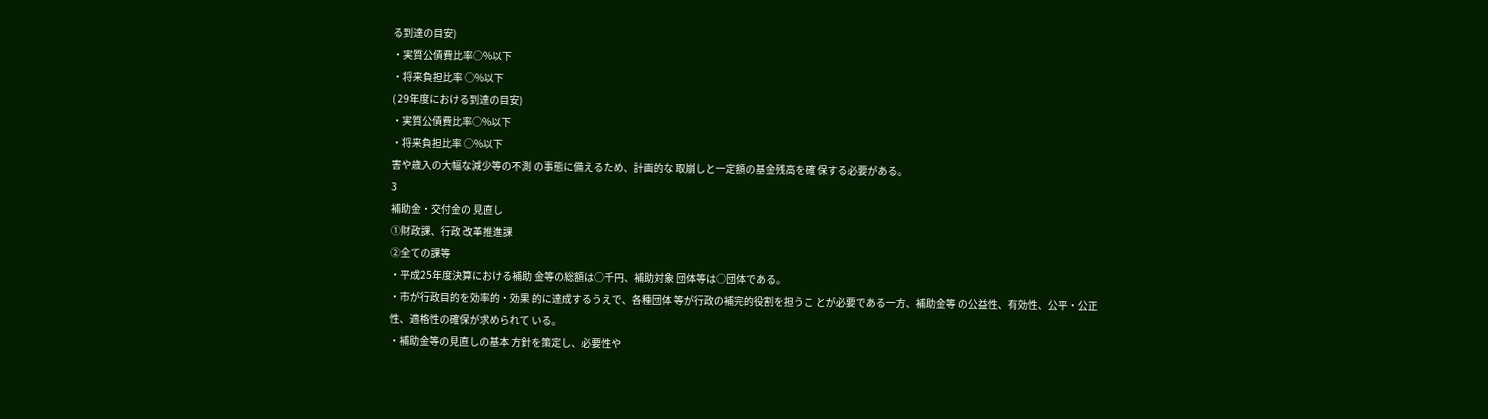る到達の目安)
・実質公債費比率○%以下
・将来負担比率 ○%以下
( 29年度における到達の目安)
・実質公債費比率○%以下
・将来負担比率 ○%以下
害や歳入の大幅な減少等の不測 の事態に備えるため、計画的な 取崩しと一定額の基金残高を確 保する必要がある。
3
補助金・交付金の 見直し
①財政課、行政 改革推進課
②全ての課等
・平成25年度決算における補助 金等の総額は○千円、補助対象 団体等は○団体である。
・市が行政目的を効率的・効果 的に達成するうえで、各種団体 等が行政の補完的役割を担うこ とが必要である一方、補助金等 の公益性、有効性、公平・公正 性、適格性の確保が求められて いる。
・補助金等の見直しの基本 方針を策定し、必要性や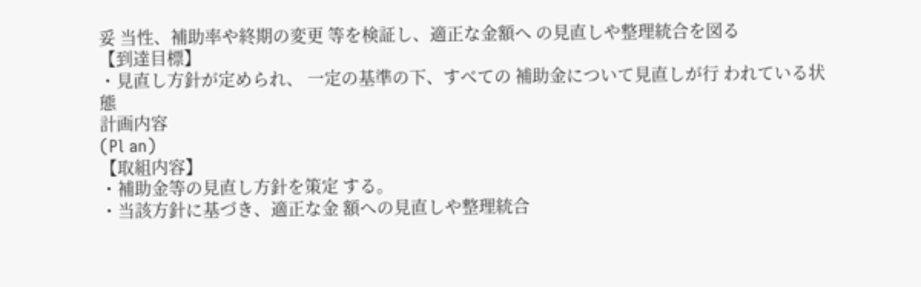妥 当性、補助率や終期の変更 等を検証し、適正な金額へ の見直しや整理統合を図る
【到達目標】
・見直し方針が定められ、 一定の基準の下、すべての 補助金について見直しが行 われている状態
計画内容
(Pl an)
【取組内容】
・補助金等の見直し方針を策定 する。
・当該方針に基づき、適正な金 額への見直しや整理統合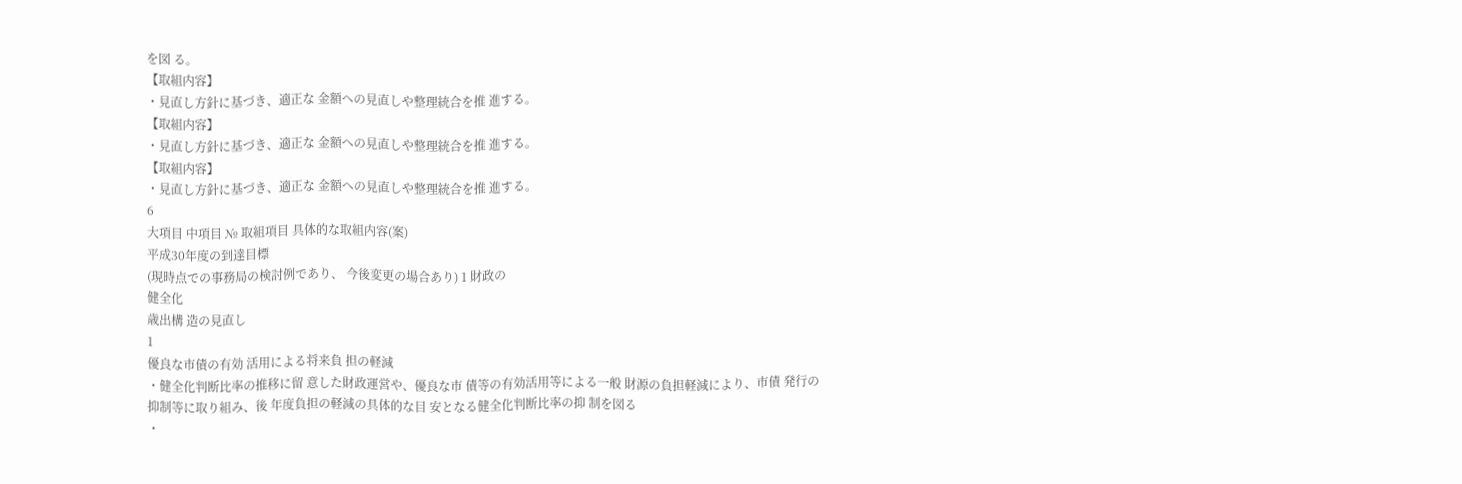を図 る。
【取組内容】
・見直し方針に基づき、適正な 金額への見直しや整理統合を推 進する。
【取組内容】
・見直し方針に基づき、適正な 金額への見直しや整理統合を推 進する。
【取組内容】
・見直し方針に基づき、適正な 金額への見直しや整理統合を推 進する。
6
大項目 中項目 № 取組項目 具体的な取組内容(案)
平成30年度の到達目標
(現時点での事務局の検討例であり、 今後変更の場合あり) 1 財政の
健全化
歳出構 造の見直し
1
優良な市債の有効 活用による将来負 担の軽減
・健全化判断比率の推移に留 意した財政運営や、優良な市 債等の有効活用等による一般 財源の負担軽減により、市債 発行の抑制等に取り組み、後 年度負担の軽減の具体的な目 安となる健全化判断比率の抑 制を図る
・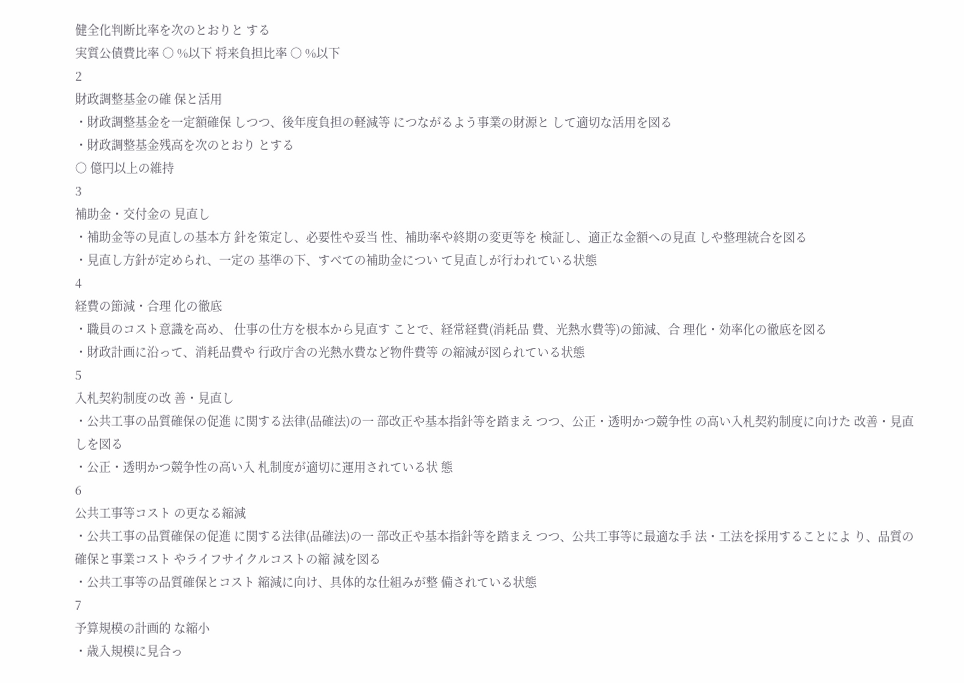健全化判断比率を次のとおりと する
実質公債費比率 ○ %以下 将来負担比率 ○ %以下
2
財政調整基金の確 保と活用
・財政調整基金を一定額確保 しつつ、後年度負担の軽減等 につながるよう事業の財源と して適切な活用を図る
・財政調整基金残高を次のとおり とする
○ 億円以上の維持
3
補助金・交付金の 見直し
・補助金等の見直しの基本方 針を策定し、必要性や妥当 性、補助率や終期の変更等を 検証し、適正な金額への見直 しや整理統合を図る
・見直し方針が定められ、一定の 基準の下、すべての補助金につい て見直しが行われている状態
4
経費の節減・合理 化の徹底
・職員のコスト意識を高め、 仕事の仕方を根本から見直す ことで、経常経費(消耗品 費、光熱水費等)の節減、合 理化・効率化の徹底を図る
・財政計画に沿って、消耗品費や 行政庁舎の光熱水費など物件費等 の縮減が図られている状態
5
入札契約制度の改 善・見直し
・公共工事の品質確保の促進 に関する法律(品確法)の一 部改正や基本指針等を踏まえ つつ、公正・透明かつ競争性 の高い入札契約制度に向けた 改善・見直しを図る
・公正・透明かつ競争性の高い入 札制度が適切に運用されている状 態
6
公共工事等コスト の更なる縮減
・公共工事の品質確保の促進 に関する法律(品確法)の一 部改正や基本指針等を踏まえ つつ、公共工事等に最適な手 法・工法を採用することによ り、品質の確保と事業コスト やライフサイクルコストの縮 減を図る
・公共工事等の品質確保とコスト 縮減に向け、具体的な仕組みが整 備されている状態
7
予算規模の計画的 な縮小
・歳入規模に見合っ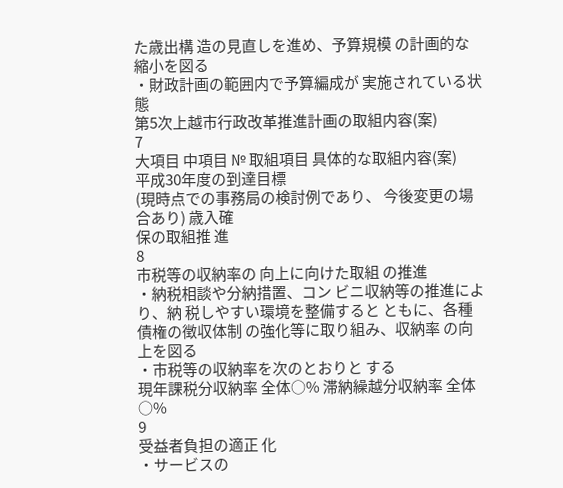た歳出構 造の見直しを進め、予算規模 の計画的な縮小を図る
・財政計画の範囲内で予算編成が 実施されている状態
第5次上越市行政改革推進計画の取組内容(案)
7
大項目 中項目 № 取組項目 具体的な取組内容(案)
平成30年度の到達目標
(現時点での事務局の検討例であり、 今後変更の場合あり) 歳入確
保の取組推 進
8
市税等の収納率の 向上に向けた取組 の推進
・納税相談や分納措置、コン ビニ収納等の推進により、納 税しやすい環境を整備すると ともに、各種債権の徴収体制 の強化等に取り組み、収納率 の向上を図る
・市税等の収納率を次のとおりと する
現年課税分収納率 全体○% 滞納繰越分収納率 全体○%
9
受益者負担の適正 化
・サービスの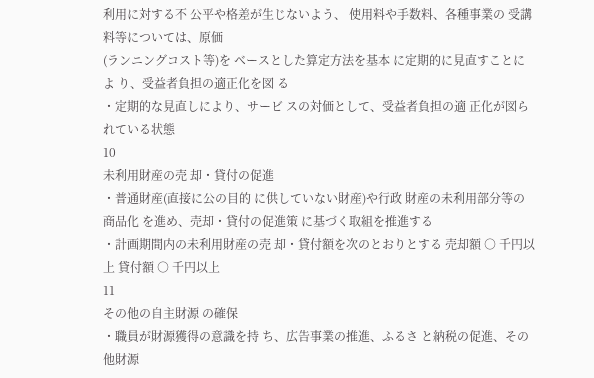利用に対する不 公平や格差が生じないよう、 使用料や手数料、各種事業の 受講料等については、原価
(ランニングコスト等)を ベースとした算定方法を基本 に定期的に見直すことによ り、受益者負担の適正化を図 る
・定期的な見直しにより、サービ スの対価として、受益者負担の適 正化が図られている状態
10
未利用財産の売 却・貸付の促進
・普通財産(直接に公の目的 に供していない財産)や行政 財産の未利用部分等の商品化 を進め、売却・貸付の促進策 に基づく取組を推進する
・計画期間内の未利用財産の売 却・貸付額を次のとおりとする 売却額 ○ 千円以上 貸付額 ○ 千円以上
11
その他の自主財源 の確保
・職員が財源獲得の意識を持 ち、広告事業の推進、ふるさ と納税の促進、その他財源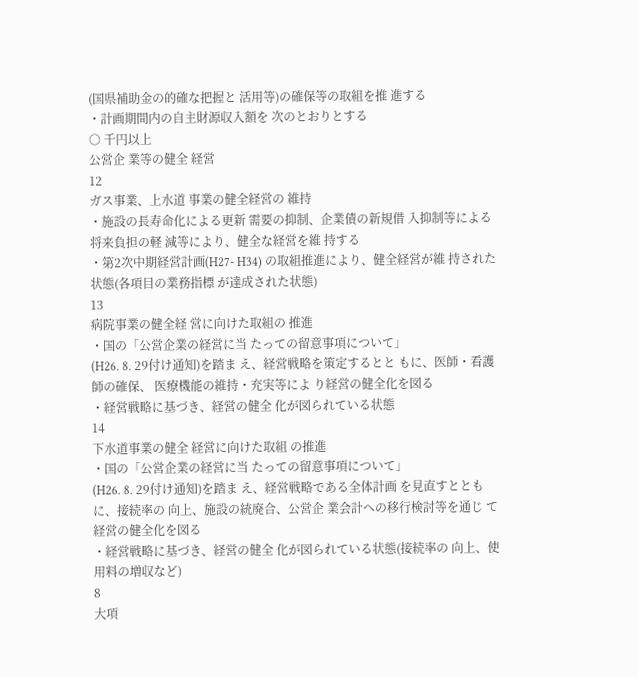(国県補助金の的確な把握と 活用等)の確保等の取組を推 進する
・計画期間内の自主財源収入額を 次のとおりとする
○ 千円以上
公営企 業等の健全 経営
12
ガス事業、上水道 事業の健全経営の 維持
・施設の長寿命化による更新 需要の抑制、企業債の新規借 入抑制等による将来負担の軽 減等により、健全な経営を維 持する
・第2次中期経営計画(H27- H34) の取組推進により、健全経営が維 持された状態(各項目の業務指標 が達成された状態)
13
病院事業の健全経 営に向けた取組の 推進
・国の「公営企業の経営に当 たっての留意事項について」
(H26. 8. 29付け通知)を踏ま え、経営戦略を策定するとと もに、医師・看護師の確保、 医療機能の維持・充実等によ り経営の健全化を図る
・経営戦略に基づき、経営の健全 化が図られている状態
14
下水道事業の健全 経営に向けた取組 の推進
・国の「公営企業の経営に当 たっての留意事項について」
(H26. 8. 29付け通知)を踏ま え、経営戦略である全体計画 を見直すとともに、接続率の 向上、施設の統廃合、公営企 業会計への移行検討等を通じ て経営の健全化を図る
・経営戦略に基づき、経営の健全 化が図られている状態(接続率の 向上、使用料の増収など)
8
大項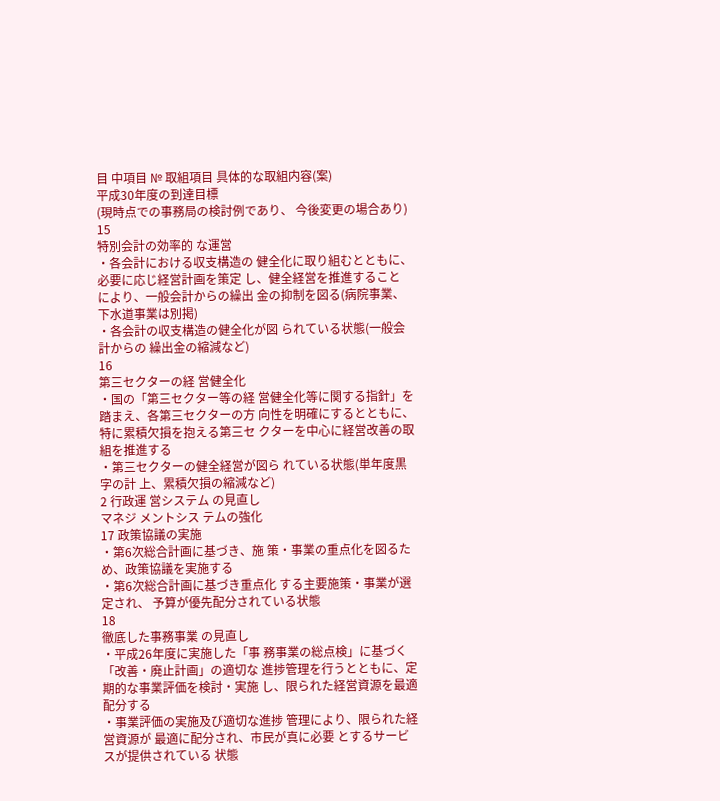目 中項目 № 取組項目 具体的な取組内容(案)
平成30年度の到達目標
(現時点での事務局の検討例であり、 今後変更の場合あり)
15
特別会計の効率的 な運営
・各会計における収支構造の 健全化に取り組むとともに、 必要に応じ経営計画を策定 し、健全経営を推進すること により、一般会計からの繰出 金の抑制を図る(病院事業、 下水道事業は別掲)
・各会計の収支構造の健全化が図 られている状態(一般会計からの 繰出金の縮減など)
16
第三セクターの経 営健全化
・国の「第三セクター等の経 営健全化等に関する指針」を 踏まえ、各第三セクターの方 向性を明確にするとともに、 特に累積欠損を抱える第三セ クターを中心に経営改善の取 組を推進する
・第三セクターの健全経営が図ら れている状態(単年度黒字の計 上、累積欠損の縮減など)
2 行政運 営システム の見直し
マネジ メントシス テムの強化
17 政策協議の実施
・第6次総合計画に基づき、施 策・事業の重点化を図るた め、政策協議を実施する
・第6次総合計画に基づき重点化 する主要施策・事業が選定され、 予算が優先配分されている状態
18
徹底した事務事業 の見直し
・平成26年度に実施した「事 務事業の総点検」に基づく
「改善・廃止計画」の適切な 進捗管理を行うとともに、定 期的な事業評価を検討・実施 し、限られた経営資源を最適 配分する
・事業評価の実施及び適切な進捗 管理により、限られた経営資源が 最適に配分され、市民が真に必要 とするサービスが提供されている 状態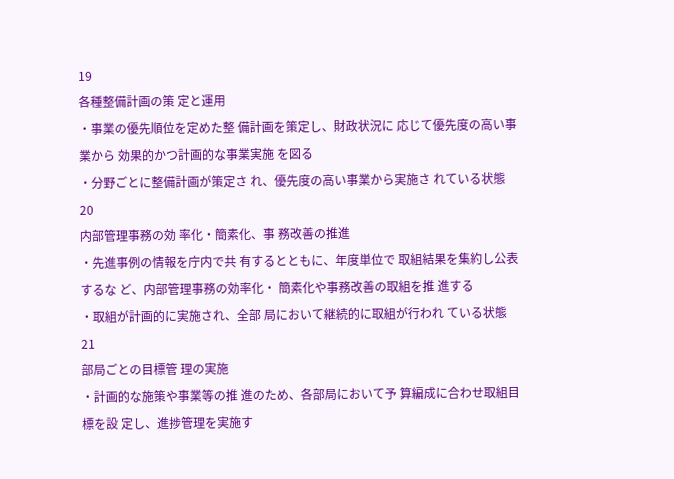19
各種整備計画の策 定と運用
・事業の優先順位を定めた整 備計画を策定し、財政状況に 応じて優先度の高い事業から 効果的かつ計画的な事業実施 を図る
・分野ごとに整備計画が策定さ れ、優先度の高い事業から実施さ れている状態
20
内部管理事務の効 率化・簡素化、事 務改善の推進
・先進事例の情報を庁内で共 有するとともに、年度単位で 取組結果を集約し公表するな ど、内部管理事務の効率化・ 簡素化や事務改善の取組を推 進する
・取組が計画的に実施され、全部 局において継続的に取組が行われ ている状態
21
部局ごとの目標管 理の実施
・計画的な施策や事業等の推 進のため、各部局において予 算編成に合わせ取組目標を設 定し、進捗管理を実施す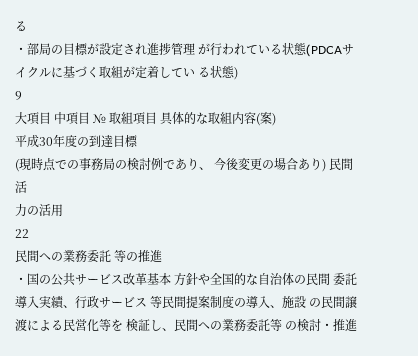る
・部局の目標が設定され進捗管理 が行われている状態(PDCAサ イクルに基づく取組が定着してい る状態)
9
大項目 中項目 № 取組項目 具体的な取組内容(案)
平成30年度の到達目標
(現時点での事務局の検討例であり、 今後変更の場合あり) 民間活
力の活用
22
民間への業務委託 等の推進
・国の公共サービス改革基本 方針や全国的な自治体の民間 委託導入実績、行政サービス 等民間提案制度の導入、施設 の民間譲渡による民営化等を 検証し、民間への業務委託等 の検討・推進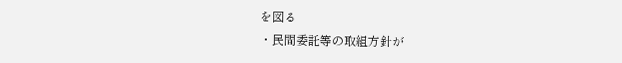を図る
・民間委託等の取組方針が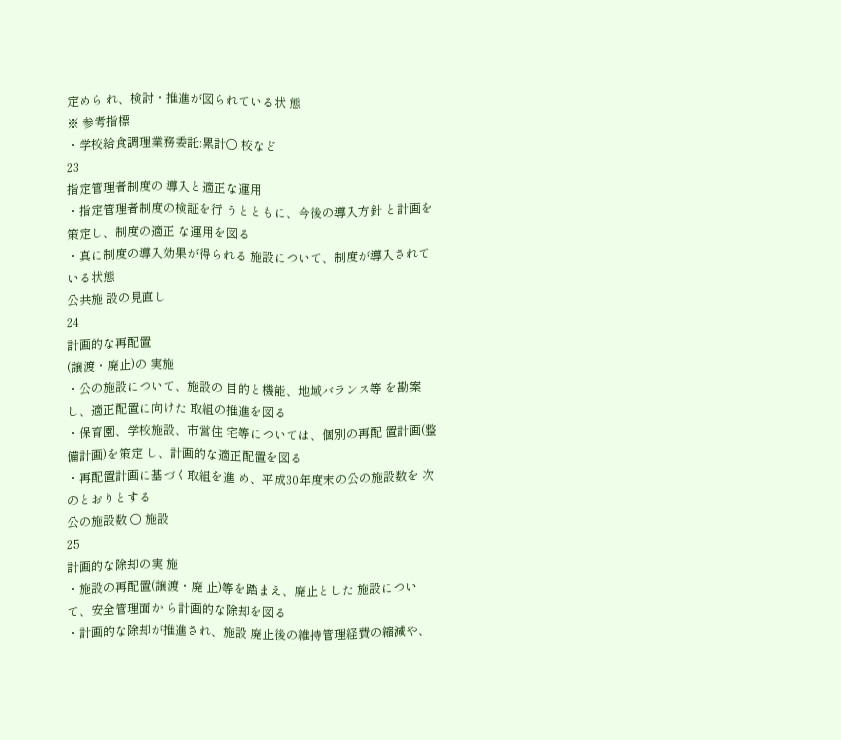定めら れ、検討・推進が図られている状 態
※ 参考指標
・学校給食調理業務委託:累計○ 校など
23
指定管理者制度の 導入と適正な運用
・指定管理者制度の検証を行 うとともに、今後の導入方針 と計画を策定し、制度の適正 な運用を図る
・真に制度の導入効果が得られる 施設について、制度が導入されて いる状態
公共施 設の見直し
24
計画的な再配置
(譲渡・廃止)の 実施
・公の施設について、施設の 目的と機能、地域バランス等 を勘案し、適正配置に向けた 取組の推進を図る
・保育園、学校施設、市営住 宅等については、個別の再配 置計画(整備計画)を策定 し、計画的な適正配置を図る
・再配置計画に基づく取組を進 め、平成30年度末の公の施設数を 次のとおりとする
公の施設数 ○ 施設
25
計画的な除却の実 施
・施設の再配置(譲渡・廃 止)等を踏まえ、廃止とした 施設について、安全管理面か ら計画的な除却を図る
・計画的な除却が推進され、施設 廃止後の維持管理経費の縮減や、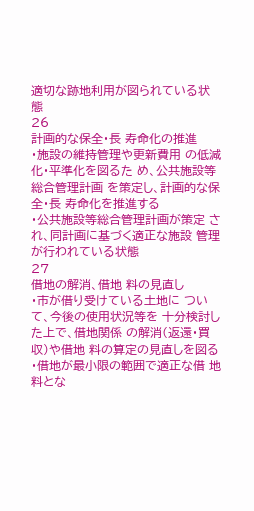適切な跡地利用が図られている状 態
26
計画的な保全・長 寿命化の推進
・施設の維持管理や更新費用 の低減化・平準化を図るた め、公共施設等総合管理計画 を策定し、計画的な保全・長 寿命化を推進する
・公共施設等総合管理計画が策定 され、同計画に基づく適正な施設 管理が行われている状態
27
借地の解消、借地 料の見直し
・市が借り受けている土地に ついて、今後の使用状況等を 十分検討した上で、借地関係 の解消(返還・買収)や借地 料の算定の見直しを図る
・借地が最小限の範囲で適正な借 地料とな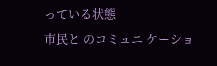っている状態
市民と のコミュニ ケーショ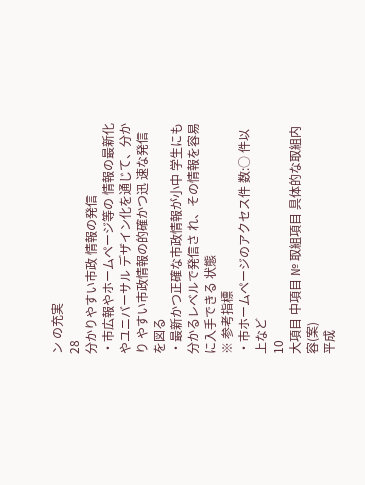ン の充実
28
分かりやすい市政 情報の発信
・市広報やホームページ等の 情報の最新化やユニバーサル デザイン化を通じて、分かり やすい市政情報の的確かつ迅 速な発信を図る
・最新かつ正確な市政情報が小中 学生にも分かるレベルで発信さ れ、その情報を容易に入手できる 状態
※ 参考指標
・市ホームページのアクセス件 数:○ 件以上など
10
大項目 中項目 № 取組項目 具体的な取組内容(案)
平成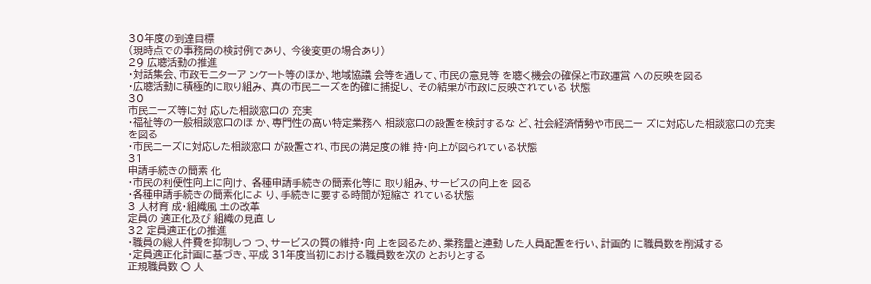30年度の到達目標
(現時点での事務局の検討例であり、 今後変更の場合あり)
29 広聴活動の推進
・対話集会、市政モニターア ンケート等のほか、地域協議 会等を通して、市民の意見等 を聴く機会の確保と市政運営 への反映を図る
・広聴活動に積極的に取り組み、 真の市民ニーズを的確に捕捉し、 その結果が市政に反映されている 状態
30
市民ニーズ等に対 応した相談窓口の 充実
・福祉等の一般相談窓口のほ か、専門性の高い特定業務へ 相談窓口の設置を検討するな ど、社会経済情勢や市民ニー ズに対応した相談窓口の充実 を図る
・市民ニーズに対応した相談窓口 が設置され、市民の満足度の維 持・向上が図られている状態
31
申請手続きの簡素 化
・市民の利便性向上に向け、 各種申請手続きの簡素化等に 取り組み、サービスの向上を 図る
・各種申請手続きの簡素化によ り、手続きに要する時間が短縮さ れている状態
3 人材育 成・組織風 土の改革
定員の 適正化及び 組織の見直 し
32 定員適正化の推進
・職員の総人件費を抑制しつ つ、サービスの質の維持・向 上を図るため、業務量と連動 した人員配置を行い、計画的 に職員数を削減する
・定員適正化計画に基づき、平成 31年度当初における職員数を次の とおりとする
正規職員数 ○ 人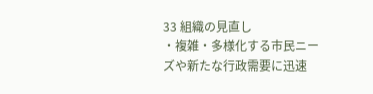33 組織の見直し
・複雑・多様化する市民ニー ズや新たな行政需要に迅速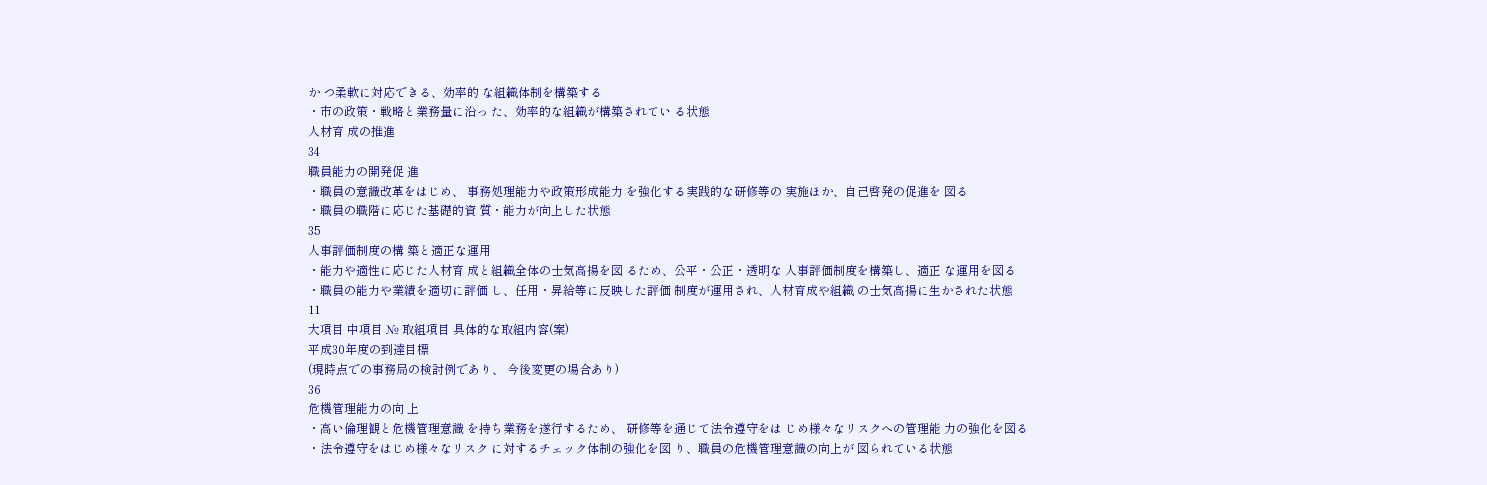か つ柔軟に対応できる、効率的 な組織体制を構築する
・市の政策・戦略と業務量に沿っ た、効率的な組織が構築されてい る状態
人材育 成の推進
34
職員能力の開発促 進
・職員の意識改革をはじめ、 事務処理能力や政策形成能力 を強化する実践的な研修等の 実施ほか、自己啓発の促進を 図る
・職員の職階に応じた基礎的資 質・能力が向上した状態
35
人事評価制度の構 築と適正な運用
・能力や適性に応じた人材育 成と組織全体の士気高揚を図 るため、公平・公正・透明な 人事評価制度を構築し、適正 な運用を図る
・職員の能力や業績を適切に評価 し、任用・昇給等に反映した評価 制度が運用され、人材育成や組織 の士気高揚に生かされた状態
11
大項目 中項目 № 取組項目 具体的な取組内容(案)
平成30年度の到達目標
(現時点での事務局の検討例であり、 今後変更の場合あり)
36
危機管理能力の向 上
・高い倫理観と危機管理意識 を持ち業務を遂行するため、 研修等を通じて法令遵守をは じめ様々なリスクへの管理能 力の強化を図る
・法令遵守をはじめ様々なリスク に対するチェック体制の強化を図 り、職員の危機管理意識の向上が 図られている状態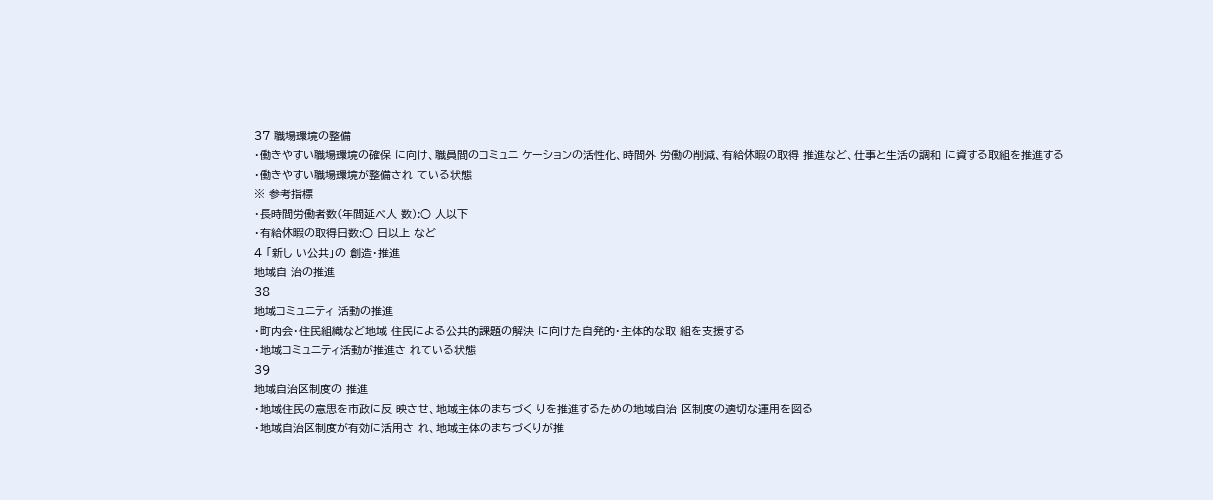37 職場環境の整備
・働きやすい職場環境の確保 に向け、職員間のコミュニ ケーションの活性化、時間外 労働の削減、有給休暇の取得 推進など、仕事と生活の調和 に資する取組を推進する
・働きやすい職場環境が整備され ている状態
※ 参考指標
・長時間労働者数(年間延べ人 数):○ 人以下
・有給休暇の取得日数:○ 日以上 など
4 「新し い公共」の 創造・推進
地域自 治の推進
38
地域コミュニティ 活動の推進
・町内会・住民組織など地域 住民による公共的課題の解決 に向けた自発的・主体的な取 組を支援する
・地域コミュニティ活動が推進さ れている状態
39
地域自治区制度の 推進
・地域住民の意思を市政に反 映させ、地域主体のまちづく りを推進するための地域自治 区制度の適切な運用を図る
・地域自治区制度が有効に活用さ れ、地域主体のまちづくりが推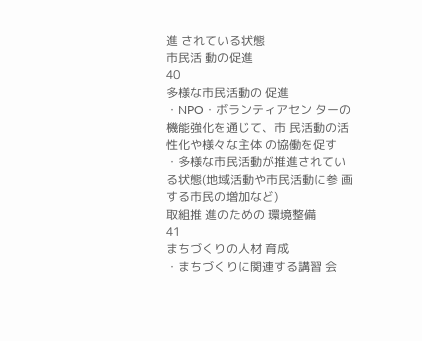進 されている状態
市民活 動の促進
40
多様な市民活動の 促進
・NPO・ボランティアセン ターの機能強化を通じて、市 民活動の活性化や様々な主体 の協働を促す
・多様な市民活動が推進されてい る状態(地域活動や市民活動に参 画する市民の増加など)
取組推 進のための 環境整備
41
まちづくりの人材 育成
・まちづくりに関連する講習 会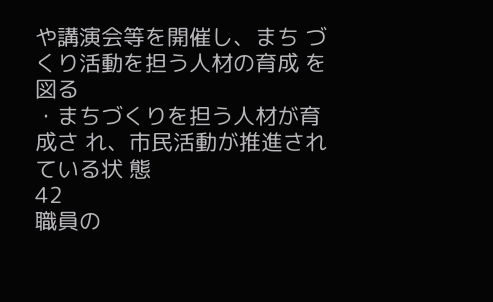や講演会等を開催し、まち づくり活動を担う人材の育成 を図る
・まちづくりを担う人材が育成さ れ、市民活動が推進されている状 態
42
職員の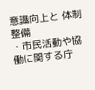意識向上と 体制整備
・市民活動や協働に関する庁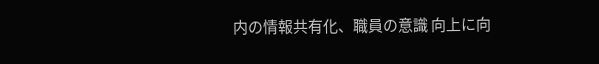内の情報共有化、職員の意識 向上に向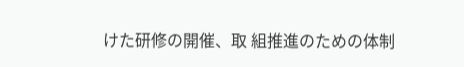けた研修の開催、取 組推進のための体制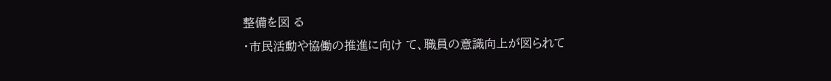整備を図 る
・市民活動や協働の推進に向け て、職員の意識向上が図られて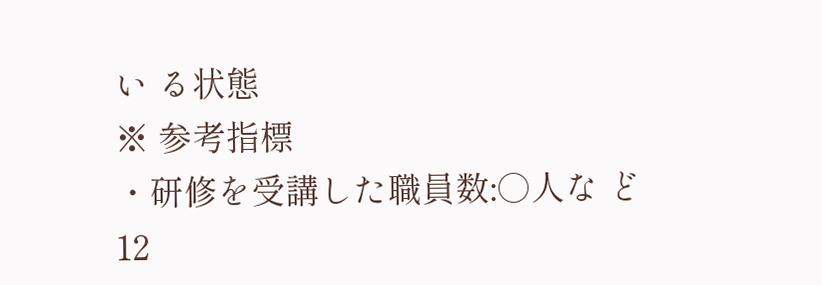い る状態
※ 参考指標
・研修を受講した職員数:○人な ど
12